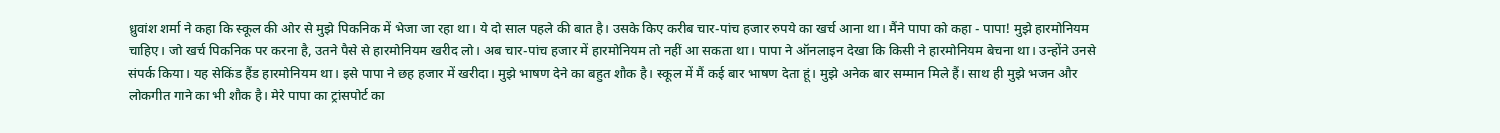ध्रुवांश शर्मा ने कहा कि स्कूल की ओर से मुझे पिकनिक में भेजा जा रहा था। ये दो साल पहले की बात है। उसके किए करीब चार-पांच हजार रुपये का खर्च आना था। मैंने पापा को कहा - पापा! मुझे हारमोनियम चाहिए। जो खर्च पिकनिक पर करना है, उतने पैसे से हारमोनियम खरीद लो। अब चार-पांच हजार में हारमोनियम तो नहीं आ सकता था। पापा ने ऑनलाइन देखा कि किसी ने हारमोनियम बेचना था। उन्होंने उनसे संपर्क किया। यह सेकिंड हैंड हारमोनियम था। इसे पापा ने छह हजार में खरीदा। मुझे भाषण देने का बहुत शौक है। स्कूल में मैं कई बार भाषण देता हूं। मुझे अनेक बार सम्मान मिले हैं। साथ ही मुझे भजन और लोकगीत गाने का भी शौक है। मेरे पापा का ट्रांसपोर्ट का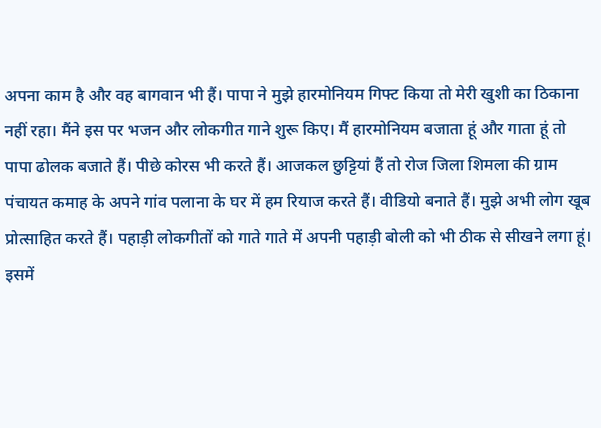अपना काम है और वह बागवान भी हैं। पापा ने मुझे हारमोनियम गिफ्ट किया तो मेरी खुशी का ठिकाना नहीं रहा। मैंने इस पर भजन और लोकगीत गाने शुरू किए। मैं हारमोनियम बजाता हूं और गाता हूं तो पापा ढोलक बजाते हैं। पीछे कोरस भी करते हैं। आजकल छुट्टियां हैं तो रोज जिला शिमला की ग्राम पंचायत कमाह के अपने गांव पलाना के घर में हम रियाज करते हैं। वीडियो बनाते हैं। मुझे अभी लोग खूब प्रोत्साहित करते हैं। पहाड़ी लोकगीतों को गाते गाते में अपनी पहाड़ी बोली को भी ठीक से सीखने लगा हूं। इसमें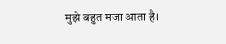मुझे बहुत मजा आता है।